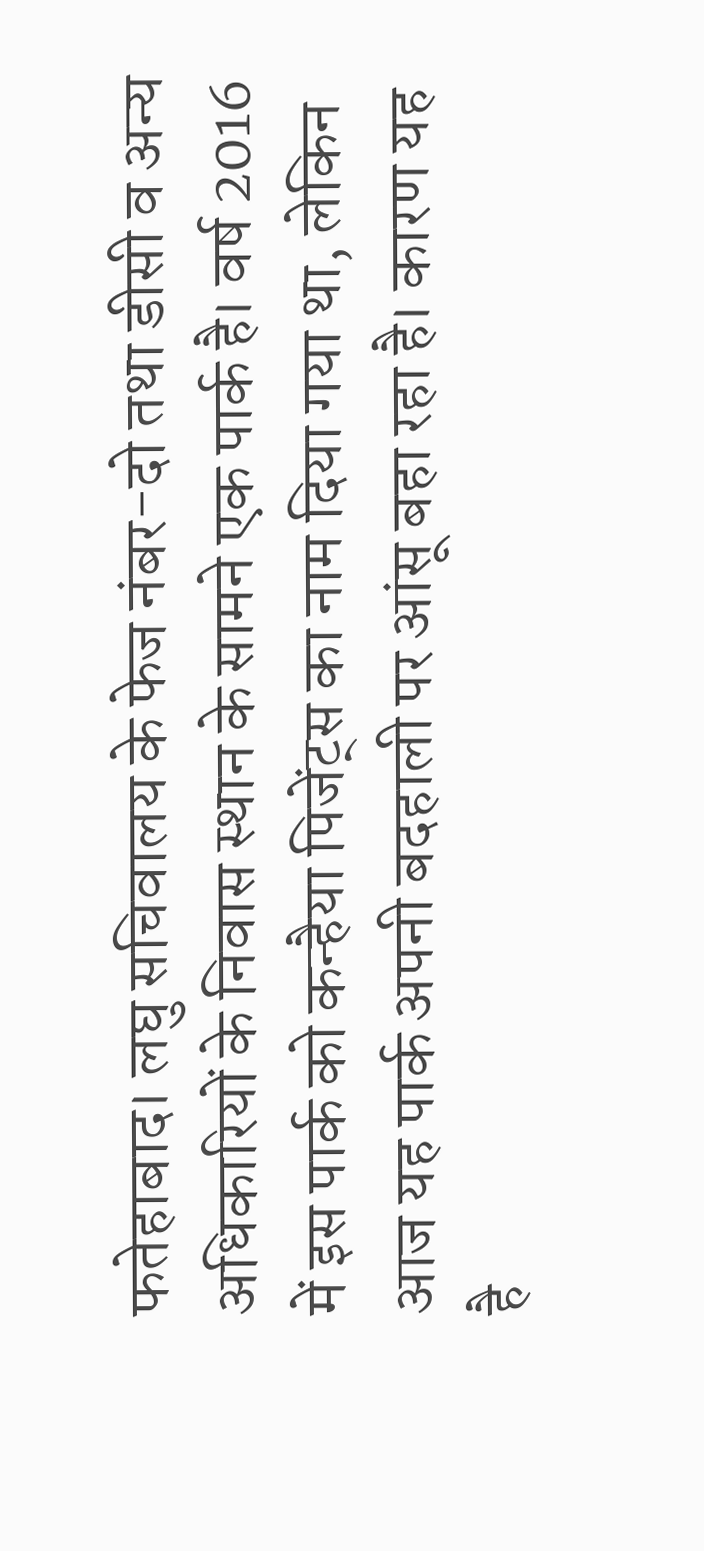फतेहाबाद। लघु सचिवालय के फेज नंबर-दो तथा डीसी व अन्य अधिकारियों के निवास स्थान के सामने एक पार्क है। वर्ष 2016 में इस पार्क को कन्हैया पिजेंट्स का नाम दिया गया था, लेकिन आज यह पार्क अपनी बदहाली पर आंसू बहा रहा है। कारण यह है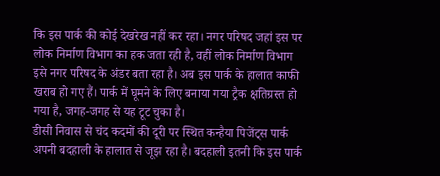कि इस पार्क की कोई देखरेख नहीं कर रहा। नगर परिषद जहां इस पर लोक निर्माण विभाग का हक जता रही है, वहीं लोक निर्माण विभाग इसे नगर परिषद के अंडर बता रहा है। अब इस पार्क के हालात काफी खराब हो गए हैं। पार्क में घूमने के लिए बनाया गया ट्रैक क्षतिग्रस्त हो गया है, जगह-जगह से यह टूट चुका है।
डीसी निवास से चंद कदमों की दूरी पर स्थित कन्हैया पिजेंट्स पार्क अपनी बदहाली के हालात से जूझ रहा है। बदहाली इतनी कि इस पार्क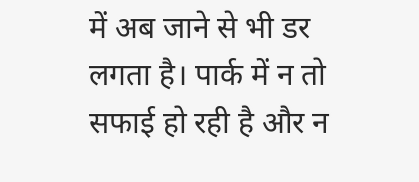में अब जाने से भी डर लगता है। पार्क में न तो सफाई हो रही है और न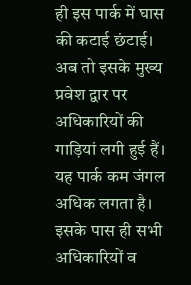ही इस पार्क में घास की कटाई छंटाई। अब तो इसके मुख्य प्रवेश द्वार पर अधिकारियों की गाड़ियां लगी हुई हैं। यह पार्क कम जंगल अधिक लगता है। इसके पास ही सभी अधिकारियों व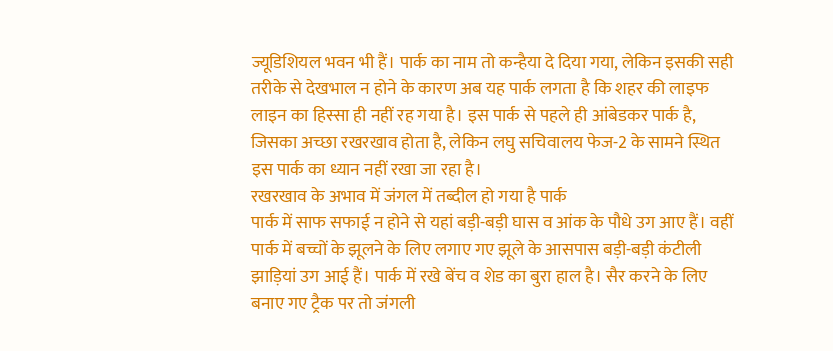ज्यूडिशियल भवन भी हैं। पार्क का नाम तो कन्हैया दे दिया गया, लेकिन इसकी सही तरीके से देखभाल न होने के कारण अब यह पार्क लगता है कि शहर की लाइफ लाइन का हिस्सा ही नहीं रह गया है। इस पार्क से पहले ही आंबेडकर पार्क है, जिसका अच्छा रखरखाव होता है, लेकिन लघु सचिवालय फेज-2 के सामने स्थित इस पार्क का ध्यान नहीं रखा जा रहा है।
रखरखाव के अभाव में जंगल में तब्दील हो गया है पार्क
पार्क में साफ सफाई न होने से यहां बड़ी-बड़ी घास व आंक के पौधे उग आए हैं। वहीं पार्क में बच्चों के झूलने के लिए लगाए गए झूले के आसपास बड़ी-बड़ी कंटीली झाड़ियां उग आई हैं। पार्क में रखे बेंच व शेड का बुरा हाल है। सैर करने के लिए बनाए गए ट्रैक पर तो जंगली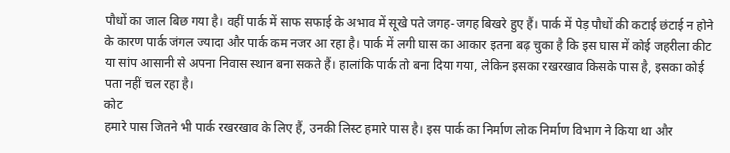पौधों का जाल बिछ गया है। वहीं पार्क में साफ सफाई के अभाव में सूखे पते जगह-जगह बिखरे हुए हैं। पार्क में पेड़ पौधों की कटाई छंटाई न होने के कारण पार्क जंगल ज्यादा और पार्क कम नजर आ रहा है। पार्क में लगी घास का आकार इतना बढ़ चुका है कि इस घास में कोई जहरीला कीट या सांप आसानी से अपना निवास स्थान बना सकते हैं। हालांकि पार्क तो बना दिया गया, लेकिन इसका रखरखाव किसके पास है, इसका कोई पता नहीं चल रहा है।
कोट
हमारे पास जितने भी पार्क रखरखाव के लिए हैं, उनकी लिस्ट हमारे पास है। इस पार्क का निर्माण लोक निर्माण विभाग ने किया था और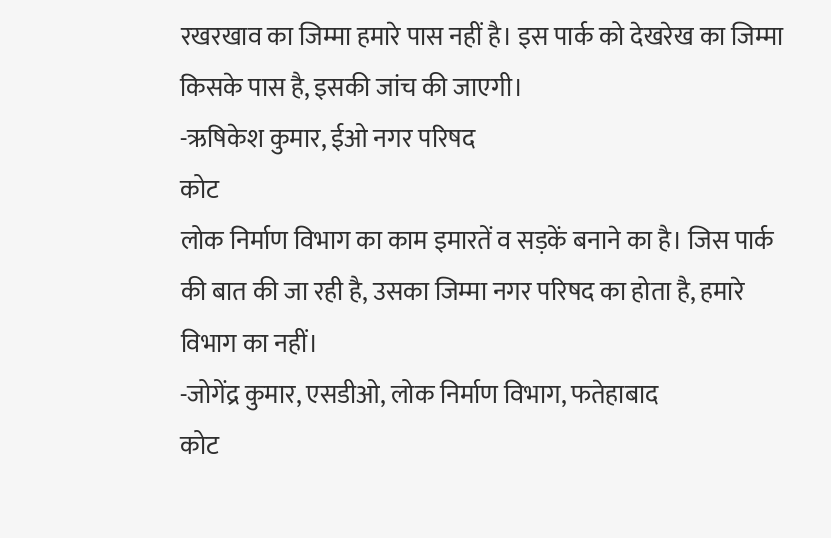रखरखाव का जिम्मा हमारे पास नहीं है। इस पार्क को देखरेख का जिम्मा किसके पास है, इसकी जांच की जाएगी।
-ऋषिकेश कुमार, ईओ नगर परिषद
कोट
लोक निर्माण विभाग का काम इमारतें व सड़कें बनाने का है। जिस पार्क की बात की जा रही है, उसका जिम्मा नगर परिषद का होता है, हमारे विभाग का नहीं।
-जोगेंद्र कुमार, एसडीओ, लोक निर्माण विभाग, फतेहाबाद
कोट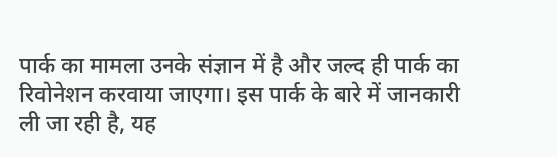पार्क का मामला उनके संज्ञान में है और जल्द ही पार्क का रिवोनेशन करवाया जाएगा। इस पार्क के बारे में जानकारी ली जा रही है, यह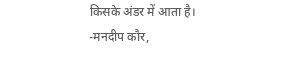किसके अंडर में आता है।
-मनदीप कौर,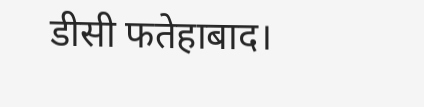डीसी फतेहाबाद।